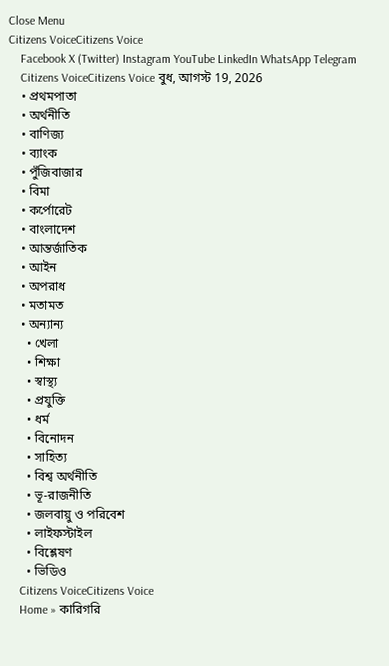Close Menu
Citizens VoiceCitizens Voice
    Facebook X (Twitter) Instagram YouTube LinkedIn WhatsApp Telegram
    Citizens VoiceCitizens Voice বুধ, আগস্ট 19, 2026
    • প্রথমপাতা
    • অর্থনীতি
    • বাণিজ্য
    • ব্যাংক
    • পুঁজিবাজার
    • বিমা
    • কর্পোরেট
    • বাংলাদেশ
    • আন্তর্জাতিক
    • আইন
    • অপরাধ
    • মতামত
    • অন্যান্য
      • খেলা
      • শিক্ষা
      • স্বাস্থ্য
      • প্রযুক্তি
      • ধর্ম
      • বিনোদন
      • সাহিত্য
      • বিশ্ব অর্থনীতি
      • ভূ-রাজনীতি
      • জলবায়ু ও পরিবেশ
      • লাইফস্টাইল
      • বিশ্লেষণ
      • ভিডিও
    Citizens VoiceCitizens Voice
    Home » কারিগরি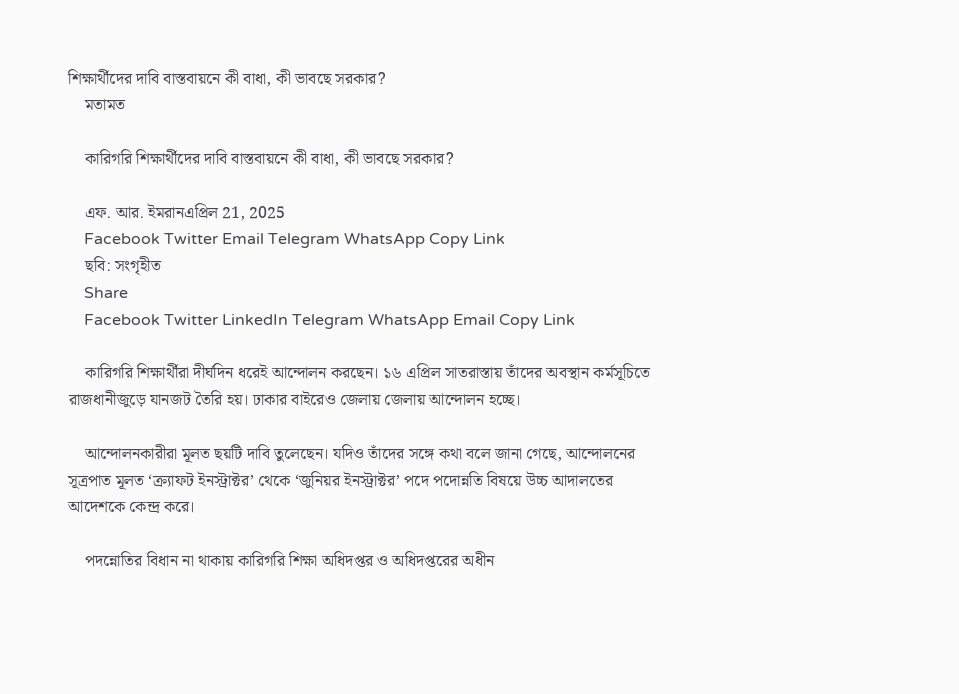শিক্ষার্থীদের দাবি বাস্তবায়নে কী বাধা, কী ভাবছে সরকার?
    মতামত

    কারিগরি শিক্ষার্থীদের দাবি বাস্তবায়নে কী বাধা, কী ভাবছে সরকার?

    এফ. আর. ইমরানএপ্রিল 21, 2025
    Facebook Twitter Email Telegram WhatsApp Copy Link
    ছবি: সংগৃহীত
    Share
    Facebook Twitter LinkedIn Telegram WhatsApp Email Copy Link

    কারিগরি শিক্ষার্থীরা দীর্ঘদিন ধরেই আন্দোলন করছেন। ১৬ এপ্রিল সাতরাস্তায় তাঁদের অবস্থান কর্মসূচিতে রাজধানীজুড়ে যানজট তৈরি হয়। ঢাকার বাইরেও জেলায় জেলায় আন্দোলন হচ্ছে।

    আন্দোলনকারীরা মূলত ছয়টি দাবি তুলেছেন। যদিও তাঁদের সঙ্গে কথা বলে জানা গেছে, আন্দোলনের সূত্রপাত মূলত ‘ক্র্যাফট ইনস্ট্রাক্টর’ থেকে ‘জুনিয়র ইনস্ট্রাক্টর’ পদে পদোন্নতি বিষয়ে উচ্চ আদালতের আদেশকে কেন্দ্র করে।

    পদন্নোতির বিধান না থাকায় কারিগরি শিক্ষা অধিদপ্তর ও অধিদপ্তরের অধীন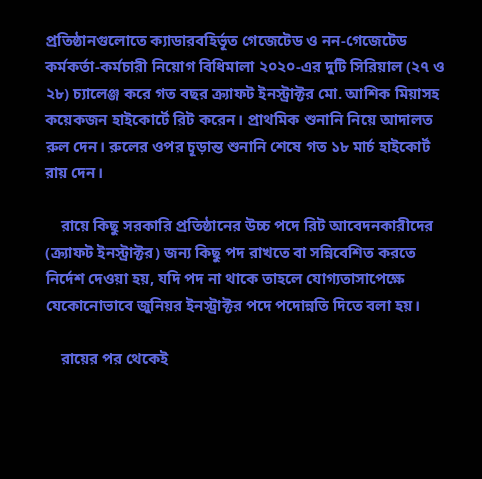প্রতিষ্ঠানগুলোতে ক্যাডারবহির্ভূত গেজেটেড ও নন-গেজেটেড কর্মকর্তা-কর্মচারী নিয়োগ বিধিমালা ২০২০-এর দুটি সিরিয়াল (২৭ ও ২৮) চ্যালেঞ্জ করে গত বছর ক্র্যাফট ইনস্ট্রাক্টর মো. আশিক মিয়াসহ কয়েকজন হাইকোর্টে রিট করেন। প্রাথমিক শুনানি নিয়ে আদালত রুল দেন। রুলের ওপর চূড়ান্ত শুনানি শেষে গত ১৮ মার্চ হাইকোর্ট রায় দেন।

    রায়ে কিছু সরকারি প্রতিষ্ঠানের উচ্চ পদে রিট আবেদনকারীদের (ক্র্যাফট ইনস্ট্রাক্টর) জন্য কিছু পদ রাখতে বা সন্নিবেশিত করতে নির্দেশ দেওয়া হয়, যদি পদ না থাকে তাহলে যোগ্যতাসাপেক্ষে যেকোনোভাবে জুনিয়র ইনস্ট্রাক্টর পদে পদোন্নতি দিতে বলা হয়।

    রায়ের পর থেকেই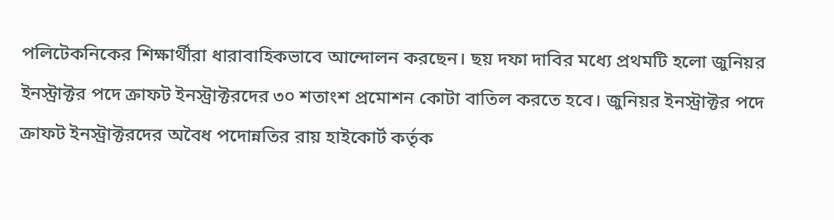পলিটেকনিকের শিক্ষার্থীরা ধারাবাহিকভাবে আন্দোলন করছেন। ছয় দফা দাবির মধ্যে প্রথমটি হলো জুনিয়র ইনস্ট্রাক্টর পদে ক্রাফট ইনস্ট্রাক্টরদের ৩০ শতাংশ প্রমোশন কোটা বাতিল করতে হবে। জুনিয়র ইনস্ট্রাক্টর পদে ক্রাফট ইনস্ট্রাক্টরদের অবৈধ পদোন্নতির রায় হাইকোর্ট কর্তৃক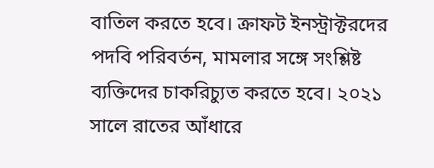বাতিল করতে হবে। ক্রাফট ইনস্ট্রাক্টরদের পদবি পরিবর্তন, মামলার সঙ্গে সংশ্লিষ্ট ব্যক্তিদের চাকরিচ্যুত করতে হবে। ২০২১ সালে রাতের আঁধারে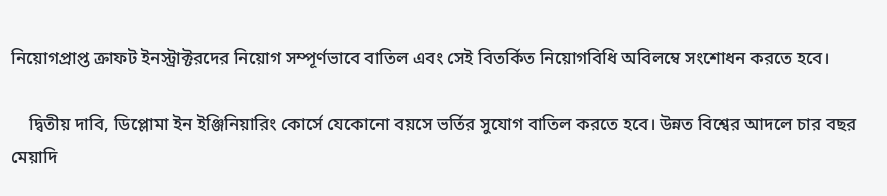নিয়োগপ্রাপ্ত ক্রাফট ইনস্ট্রাক্টরদের নিয়োগ সম্পূর্ণভাবে বাতিল এবং সেই বিতর্কিত নিয়োগবিধি অবিলম্বে সংশোধন করতে হবে।

    দ্বিতীয় দাবি, ডিপ্লোমা ইন ইঞ্জিনিয়ারিং কোর্সে যেকোনো বয়সে ভর্তির সুযোগ বাতিল করতে হবে। উন্নত বিশ্বের আদলে চার বছর মেয়াদি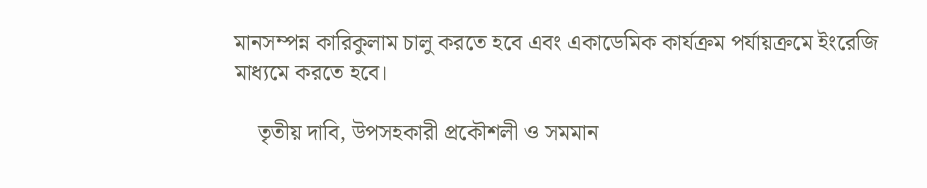মানসম্পন্ন কারিকুলাম চালু করতে হবে এবং একাডেমিক কার্যক্রম পর্যায়ক্রমে ইংরেজি মাধ্যমে করতে হবে।

    তৃতীয় দাবি, উপসহকারী প্রকৌশলী ও সমমান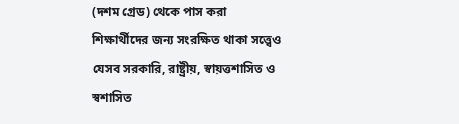(দশম গ্রেড) থেকে পাস করা শিক্ষার্থীদের জন্য সংরক্ষিত থাকা সত্ত্বেও যেসব সরকারি, রাষ্ট্রীয়, স্বায়ত্তশাসিত ও স্বশাসিত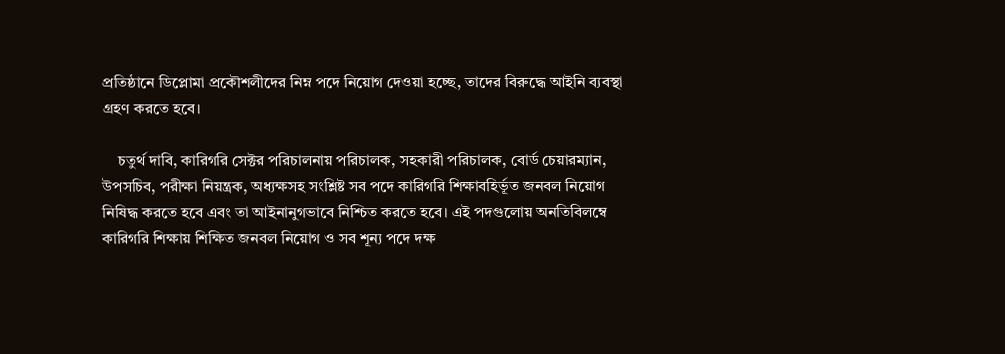প্রতিষ্ঠানে ডিপ্লোমা প্রকৌশলীদের নিম্ন পদে নিয়োগ দেওয়া হচ্ছে, তাদের বিরুদ্ধে আইনি ব্যবস্থা গ্রহণ করতে হবে।

    চতুর্থ দাবি, কারিগরি সেক্টর পরিচালনায় পরিচালক, সহকারী পরিচালক, বোর্ড চেয়ারম্যান, উপসচিব, পরীক্ষা নিয়ন্ত্রক, অধ্যক্ষসহ সংশ্লিষ্ট সব পদে কারিগরি শিক্ষাবহির্ভূত জনবল নিয়োগ নিষিদ্ধ করতে হবে এবং তা আইনানুগভাবে নিশ্চিত করতে হবে। এই পদগুলোয় অনতিবিলম্বে কারিগরি শিক্ষায় শিক্ষিত জনবল নিয়োগ ও সব শূন্য পদে দক্ষ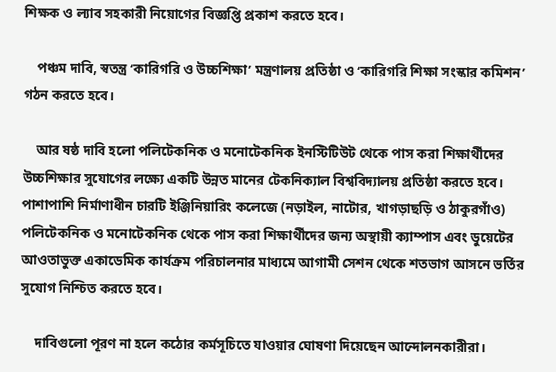শিক্ষক ও ল্যাব সহকারী নিয়োগের বিজ্ঞপ্তি প্রকাশ করতে হবে।

    পঞ্চম দাবি, স্বতন্ত্র ‘কারিগরি ও উচ্চশিক্ষা’ মন্ত্রণালয় প্রতিষ্ঠা ও ‘কারিগরি শিক্ষা সংস্কার কমিশন’ গঠন করতে হবে।

    আর ষষ্ঠ দাবি হলো পলিটেকনিক ও মনোটেকনিক ইনস্টিটিউট থেকে পাস করা শিক্ষার্থীদের উচ্চশিক্ষার সুযোগের লক্ষ্যে একটি উন্নত মানের টেকনিক্যাল বিশ্ববিদ্যালয় প্রতিষ্ঠা করতে হবে। পাশাপাশি নির্মাণাধীন চারটি ইঞ্জিনিয়ারিং কলেজে (নড়াইল, নাটোর, খাগড়াছড়ি ও ঠাকুরগাঁও) পলিটেকনিক ও মনোটেকনিক থেকে পাস করা শিক্ষার্থীদের জন্য অস্থায়ী ক্যাম্পাস এবং ডুয়েটের আওতাভুক্ত একাডেমিক কার্যক্রম পরিচালনার মাধ্যমে আগামী সেশন থেকে শতভাগ আসনে ভর্তির সুযোগ নিশ্চিত করতে হবে।

    দাবিগুলো পূরণ না হলে কঠোর কর্মসূচিতে যাওয়ার ঘোষণা দিয়েছেন আন্দোলনকারীরা।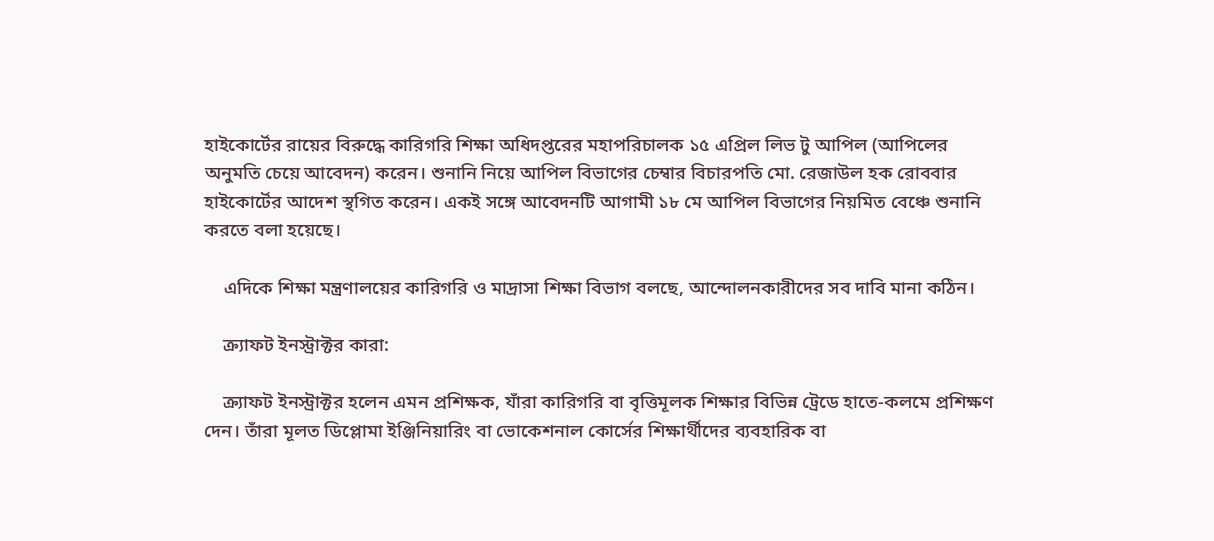হাইকোর্টের রায়ের বিরুদ্ধে কারিগরি শিক্ষা অধিদপ্তরের মহাপরিচালক ১৫ এপ্রিল লিভ টু আপিল (আপিলের অনুমতি চেয়ে আবেদন) করেন। শুনানি নিয়ে আপিল বিভাগের চেম্বার বিচারপতি মো. রেজাউল হক রোববার হাইকোর্টের আদেশ স্থগিত করেন। একই সঙ্গে আবেদনটি আগামী ১৮ মে আপিল বিভাগের নিয়মিত বেঞ্চে শুনানি করতে বলা হয়েছে।

    এদিকে শিক্ষা মন্ত্রণালয়ের কারিগরি ও মাদ্রাসা শিক্ষা বিভাগ বলছে, আন্দোলনকারীদের সব দাবি মানা কঠিন।

    ক্র্যাফট ইনস্ট্রাক্টর কারা:

    ক্র্যাফট ইনস্ট্রাক্টর হলেন এমন প্রশিক্ষক, যাঁরা কারিগরি বা বৃত্তিমূলক শিক্ষার বিভিন্ন ট্রেডে হাতে-কলমে প্রশিক্ষণ দেন। তাঁরা মূলত ডিপ্লোমা ইঞ্জিনিয়ারিং বা ভোকেশনাল কোর্সের শিক্ষার্থীদের ব্যবহারিক বা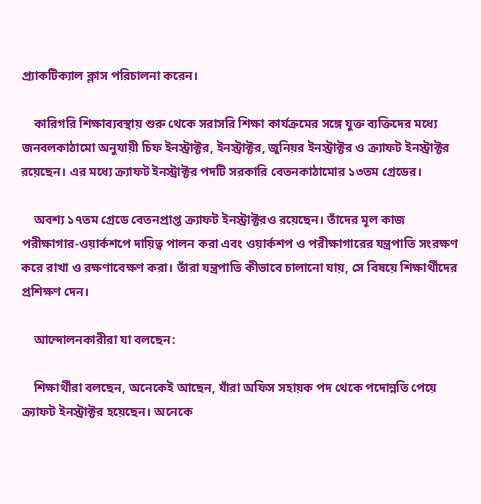প্র্যাকটিক্যাল ক্লাস পরিচালনা করেন।

    কারিগরি শিক্ষাব্যবস্থায় শুরু থেকে সরাসরি শিক্ষা কার্যক্রমের সঙ্গে যুক্ত ব্যক্তিদের মধ্যে জনবলকাঠামো অনুযায়ী চিফ ইনস্ট্রাক্টর, ইনস্ট্রাক্টর, জুনিয়র ইনস্ট্রাক্টর ও ক্র্যাফট ইনস্ট্রাক্টর রয়েছেন। এর মধ্যে ক্র্যাফট ইনস্ট্রাক্টর পদটি সরকারি বেতনকাঠামোর ১৩তম গ্রেডের।

    অবশ্য ১৭তম গ্রেডে বেতনপ্রাপ্ত ক্র্যাফট ইনস্ট্রাক্টরও রয়েছেন। তাঁদের মূল কাজ পরীক্ষাগার-ওয়ার্কশপে দায়িত্ব পালন করা এবং ওয়ার্কশপ ও পরীক্ষাগারের যন্ত্রপাতি সংরক্ষণ করে রাখা ও রক্ষণাবেক্ষণ করা। তাঁরা যন্ত্রপাতি কীভাবে চালানো যায়, সে বিষয়ে শিক্ষার্থীদের প্রশিক্ষণ দেন।

    আন্দোলনকারীরা যা বলছেন:

    শিক্ষার্থীরা বলছেন, অনেকেই আছেন, যাঁরা অফিস সহায়ক পদ থেকে পদোন্নতি পেয়ে ক্র্যাফট ইনস্ট্রাক্টর হয়েছেন। অনেকে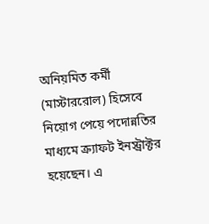অনিয়মিত কর্মী (মাস্টাররোল) হিসেবে নিয়োগ পেয়ে পদোন্নতির মাধ্যমে ক্র্যাফট ইনস্ট্রাক্টর হয়েছেন। এ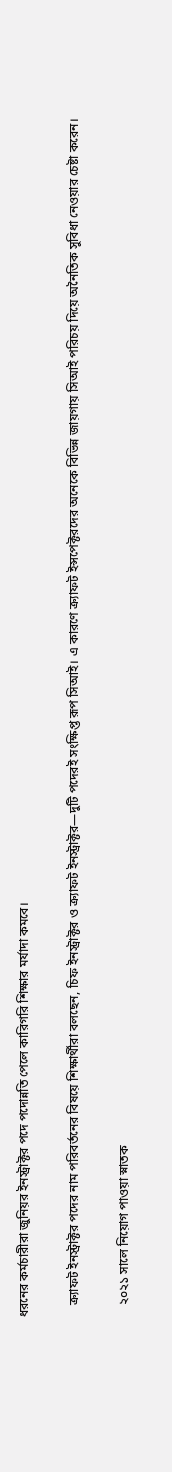ধরনের কর্মচারীরা জুনিয়র ইনস্ট্রাক্টর পদে পদোন্নতি পেলে কারিগরি শিক্ষার মর্যাদা কমবে।

    ক্র্যাফট ইনস্ট্রাক্টর পদের নাম পরিবর্তনের বিষয়ে শিক্ষার্থীরা বলছেন, চিফ ইনস্ট্রাক্টর ও ক্র্যাফট ইনস্ট্রাক্টর—দুটি পদেরই সংক্ষিপ্ত রূপ সিআই। এ কারণে ক্র্যাফট ইন্সপেক্টরদের অনেকে বিভিন্ন জায়গায় সিআই পরিচয় দিয়ে অনৈতিক সুবিধা নেওয়ার চেষ্টা করেন।

    ২০২১ সালে নিয়োগ পাওয়া স্নাতক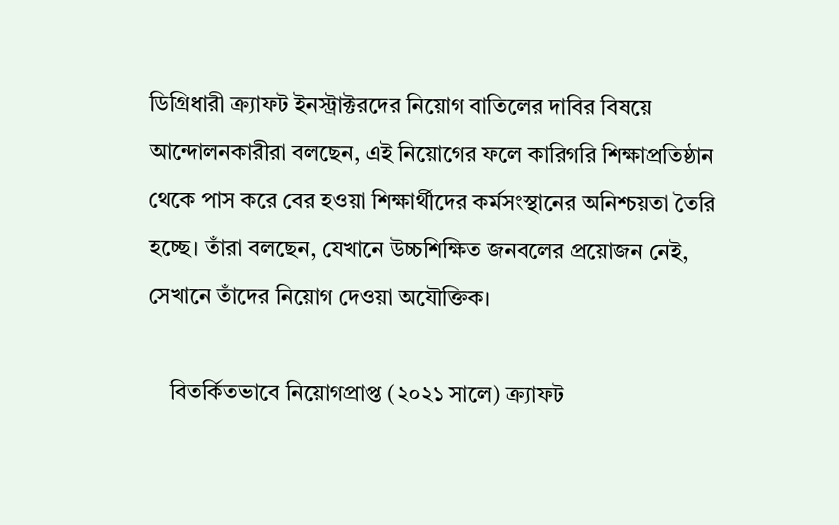ডিগ্রিধারী ক্র্যাফট ইনস্ট্রাক্টরদের নিয়োগ বাতিলের দাবির বিষয়ে আন্দোলনকারীরা বলছেন, এই নিয়োগের ফলে কারিগরি শিক্ষাপ্রতিষ্ঠান থেকে পাস করে বের হওয়া শিক্ষার্থীদের কর্মসংস্থানের অনিশ্চয়তা তৈরি হচ্ছে। তাঁরা বলছেন, যেখানে উচ্চশিক্ষিত জনবলের প্রয়োজন নেই, সেখানে তাঁদের নিয়োগ দেওয়া অযৌক্তিক।

    বিতর্কিতভাবে নিয়োগপ্রাপ্ত (২০২১ সালে) ক্র্যাফট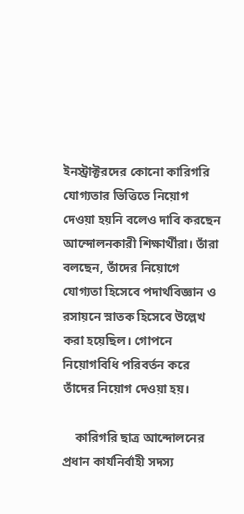ইনস্ট্রাক্টরদের কোনো কারিগরি যোগ্যতার ভিত্তিতে নিয়োগ দেওয়া হয়নি বলেও দাবি করছেন আন্দোলনকারী শিক্ষার্থীরা। তাঁরা বলছেন, তাঁদের নিয়োগে যোগ্যতা হিসেবে পদার্থবিজ্ঞান ও রসায়নে স্নাতক হিসেবে উল্লেখ করা হয়েছিল। গোপনে নিয়োগবিধি পরিবর্তন করে তাঁদের নিয়োগ দেওয়া হয়।

    কারিগরি ছাত্র আন্দোলনের প্রধান কার্যনির্বাহী সদস্য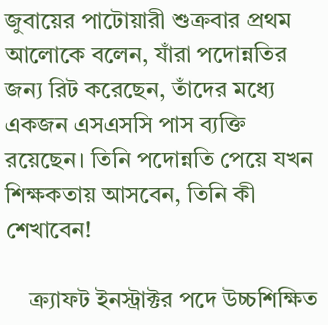জুবায়ের পাটোয়ারী শুক্রবার প্রথম আলোকে বলেন, যাঁরা পদোন্নতির জন্য রিট করেছেন, তাঁদের মধ্যে একজন এসএসসি পাস ব্যক্তি রয়েছেন। তিনি পদোন্নতি পেয়ে যখন শিক্ষকতায় আসবেন, তিনি কী শেখাবেন!

    ক্র্যাফট ইনস্ট্রাক্টর পদে উচ্চশিক্ষিত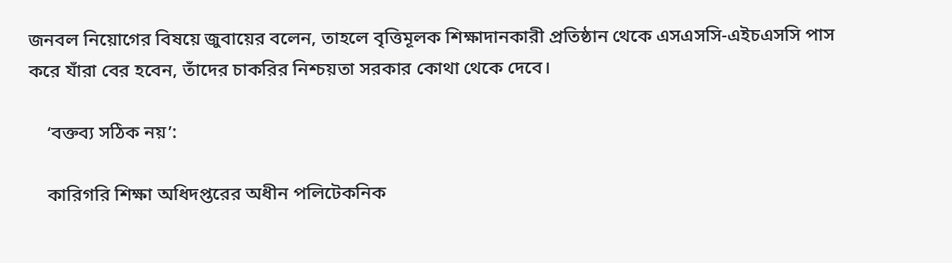জনবল নিয়োগের বিষয়ে জুবায়ের বলেন, তাহলে বৃত্তিমূলক শিক্ষাদানকারী প্রতিষ্ঠান থেকে এসএসসি-এইচএসসি পাস করে যাঁরা বের হবেন, তাঁদের চাকরির নিশ্চয়তা সরকার কোথা থেকে দেবে।

    ‘বক্তব্য সঠিক নয়’:

    কারিগরি শিক্ষা অধিদপ্তরের অধীন পলিটেকনিক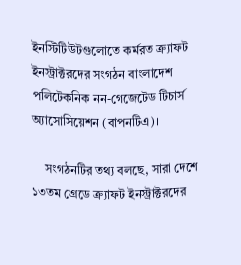ইনস্টিটিউটগুলোতে কর্মরত ক্র্যাফট ইনস্ট্রাক্টরদের সংগঠন বাংলাদেশ পলিটেকনিক নন-গেজেটেড টিচার্স অ্যাসোসিয়েশন (বাপনটিএ)।

    সংগঠনটির তথ্য বলছে, সারা দেশে ১৩তম গ্রেডে ক্র্যাফট ইনস্ট্রাক্টরদের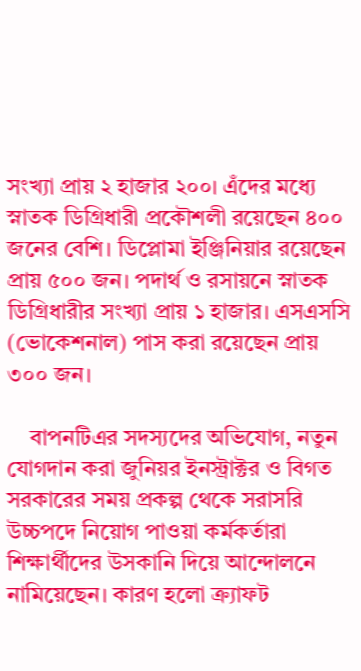সংখ্যা প্রায় ২ হাজার ২০০। এঁদের মধ্যে স্নাতক ডিগ্রিধারী প্রকৌশলী রয়েছেন ৪০০ জনের বেশি। ডিপ্লোমা ইঞ্জিনিয়ার রয়েছেন প্রায় ৫০০ জন। পদার্থ ও রসায়নে স্নাতক ডিগ্রিধারীর সংখ্যা প্রায় ১ হাজার। এসএসসি (ভোকেশনাল) পাস করা রয়েছেন প্রায় ৩০০ জন।

    বাপনটিএর সদস্যদের অভিযোগ, নতুন যোগদান করা জুনিয়র ইনস্ট্রাক্টর ও বিগত সরকারের সময় প্রকল্প থেকে সরাসরি উচ্চপদে নিয়োগ পাওয়া কর্মকর্তারা শিক্ষার্থীদের উসকানি দিয়ে আন্দোলনে নামিয়েছেন। কারণ হলো ক্র্যাফট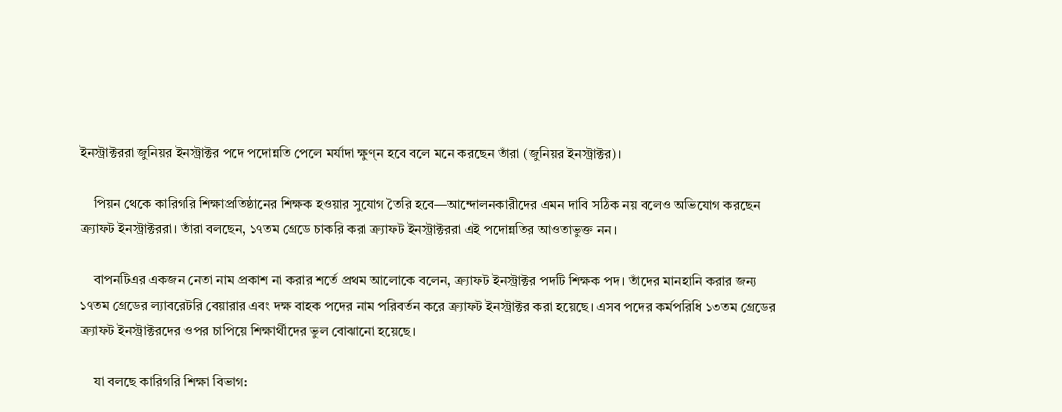ইনস্ট্রাক্টররা জুনিয়র ইনস্ট্রাক্টর পদে পদোন্নতি পেলে মর্যাদা ক্ষুণ্ন হবে বলে মনে করছেন তাঁরা (জুনিয়র ইনস্ট্রাক্টর)।

    পিয়ন থেকে কারিগরি শিক্ষাপ্রতিষ্ঠানের শিক্ষক হওয়ার সুযোগ তৈরি হবে—আন্দোলনকারীদের এমন দাবি সঠিক নয় বলেও অভিযোগ করছেন ক্র্যাফট ইনস্ট্রাক্টররা। তাঁরা বলছেন, ১৭তম গ্রেডে চাকরি করা ক্র্যাফট ইনস্ট্রাক্টররা এই পদোন্নতির আওতাভুক্ত নন।

    বাপনটিএর একজন নেতা নাম প্রকাশ না করার শর্তে প্রথম আলোকে বলেন, ক্র্যাফট ইনস্ট্রাক্টর পদটি শিক্ষক পদ। তাঁদের মানহানি করার জন্য ১৭তম গ্রেডের ল্যাবরেটরি বেয়ারার এবং দক্ষ বাহক পদের নাম পরিবর্তন করে ক্র্যাফট ইনস্ট্রাক্টর করা হয়েছে। এসব পদের কর্মপরিধি ১৩তম গ্রেডের ক্র্যাফট ইনস্ট্রাক্টরদের ওপর চাপিয়ে শিক্ষার্থীদের ভুল বোঝানো হয়েছে।

    যা বলছে কারিগরি শিক্ষা বিভাগ: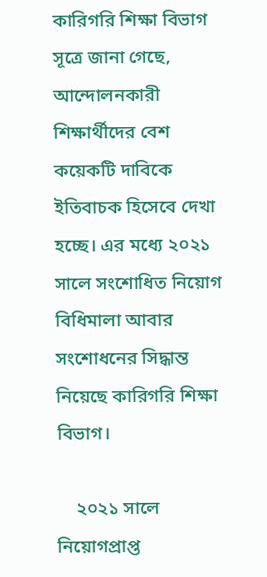কারিগরি শিক্ষা বিভাগ সূত্রে জানা গেছে, আন্দোলনকারী শিক্ষার্থীদের বেশ কয়েকটি দাবিকে ইতিবাচক হিসেবে দেখা হচ্ছে। এর মধ্যে ২০২১ সালে সংশোধিত নিয়োগ বিধিমালা আবার সংশোধনের সিদ্ধান্ত নিয়েছে কারিগরি শিক্ষা বিভাগ।

    ২০২১ সালে নিয়োগপ্রাপ্ত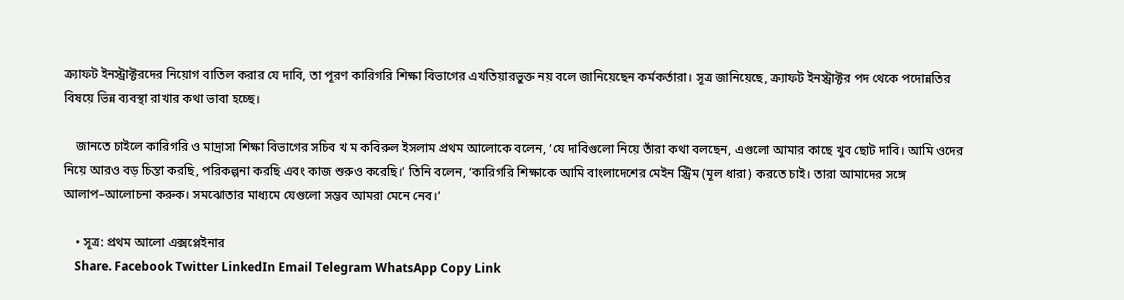ক্র্যাফট ইনস্ট্রাক্টরদের নিয়োগ বাতিল করার যে দাবি, তা পূরণ কারিগরি শিক্ষা বিভাগের এখতিয়ারভুক্ত নয় বলে জানিয়েছেন কর্মকর্তারা। সূত্র জানিয়েছে, ক্র্যাফট ইনস্ট্রাক্টর পদ থেকে পদোন্নতির বিষয়ে ভিন্ন ব্যবস্থা রাখার কথা ভাবা হচ্ছে।

    জানতে চাইলে কারিগরি ও মাদ্রাসা শিক্ষা বিভাগের সচিব খ ম কবিরুল ইসলাম প্রথম আলোকে বলেন, ‘যে দাবিগুলো নিয়ে তাঁরা কথা বলছেন, এগুলো আমার কাছে খুব ছোট দাবি। আমি ওদের নিয়ে আরও বড় চিন্তা করছি, পরিকল্পনা করছি এবং কাজ শুরুও করেছি।’ তিনি বলেন, ‘কারিগরি শিক্ষাকে আমি বাংলাদেশের মেইন স্ট্রিম (মূল ধারা) করতে চাই। তারা আমাদের সঙ্গে আলাপ–আলোচনা করুক। সমঝোতার মাধ্যমে যেগুলো সম্ভব আমরা মেনে নেব।’

    • সূত্র: প্রথম আলো এক্সপ্লেইনার
    Share. Facebook Twitter LinkedIn Email Telegram WhatsApp Copy Link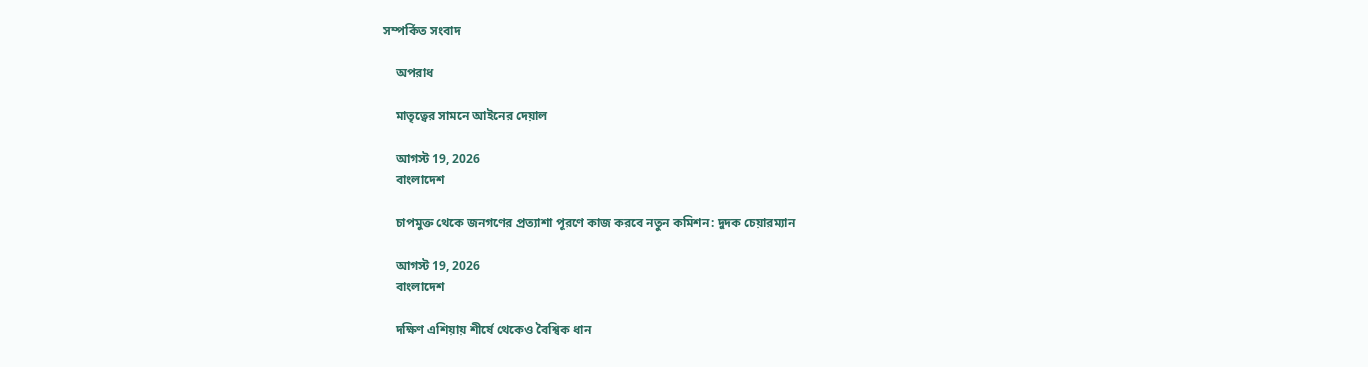সম্পর্কিত সংবাদ

    অপরাধ

    মাতৃত্বের সামনে আইনের দেয়াল

    আগস্ট 19, 2026
    বাংলাদেশ

    চাপমুক্ত থেকে জনগণের প্রত্যাশা পূরণে কাজ করবে নতুন কমিশন: দুদক চেয়ারম্যান

    আগস্ট 19, 2026
    বাংলাদেশ

    দক্ষিণ এশিয়ায় শীর্ষে থেকেও বৈশ্বিক ধান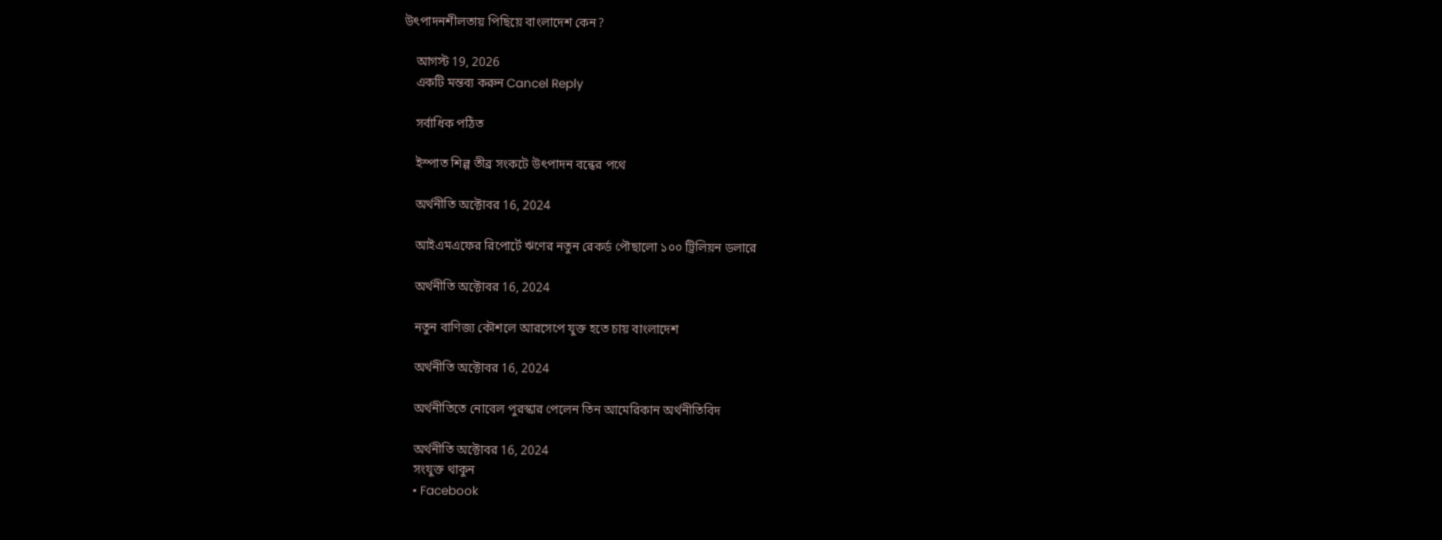উৎপাদনশীলতায় পিছিয়ে বাংলাদেশ কেন?

    আগস্ট 19, 2026
    একটি মন্তব্য করুন Cancel Reply

    সর্বাধিক পঠিত

    ইস্পাত শিল্প তীব্র সংকটে উৎপাদন বন্ধের পথে

    অর্থনীতি অক্টোবর 16, 2024

    আইএমএফের রিপোর্টে ঋণের নতুন রেকর্ড পৌছালো ১০০ ট্রিলিয়ন ডলারে

    অর্থনীতি অক্টোবর 16, 2024

    নতুন বাণিজ্য কৌশলে আরসেপে যুক্ত হতে চায় বাংলাদেশ

    অর্থনীতি অক্টোবর 16, 2024

    অর্থনীতিতে নোবেল পুরস্কার পেলেন তিন আমেরিকান অর্থনীতিবিদ

    অর্থনীতি অক্টোবর 16, 2024
    সংযুক্ত থাকুন
    • Facebook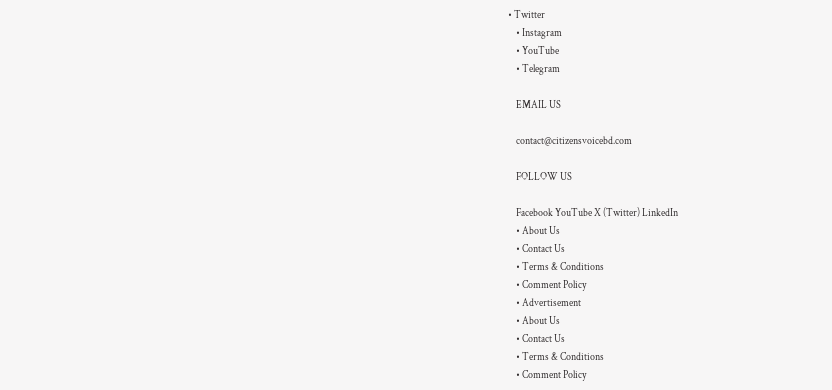• Twitter
    • Instagram
    • YouTube
    • Telegram

    EMAIL US

    contact@citizensvoicebd.com

    FOLLOW US

    Facebook YouTube X (Twitter) LinkedIn
    • About Us
    • Contact Us
    • Terms & Conditions
    • Comment Policy
    • Advertisement
    • About Us
    • Contact Us
    • Terms & Conditions
    • Comment Policy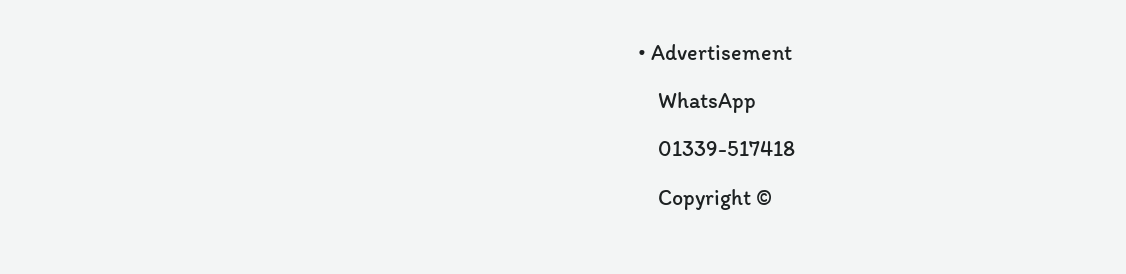• Advertisement

    WhatsApp

    01339-517418

    Copyright ©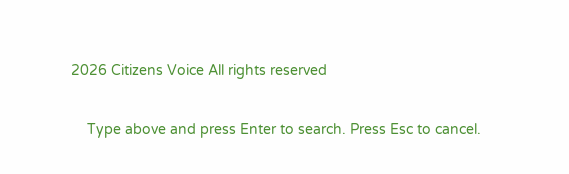2026 Citizens Voice All rights reserved

    Type above and press Enter to search. Press Esc to cancel.